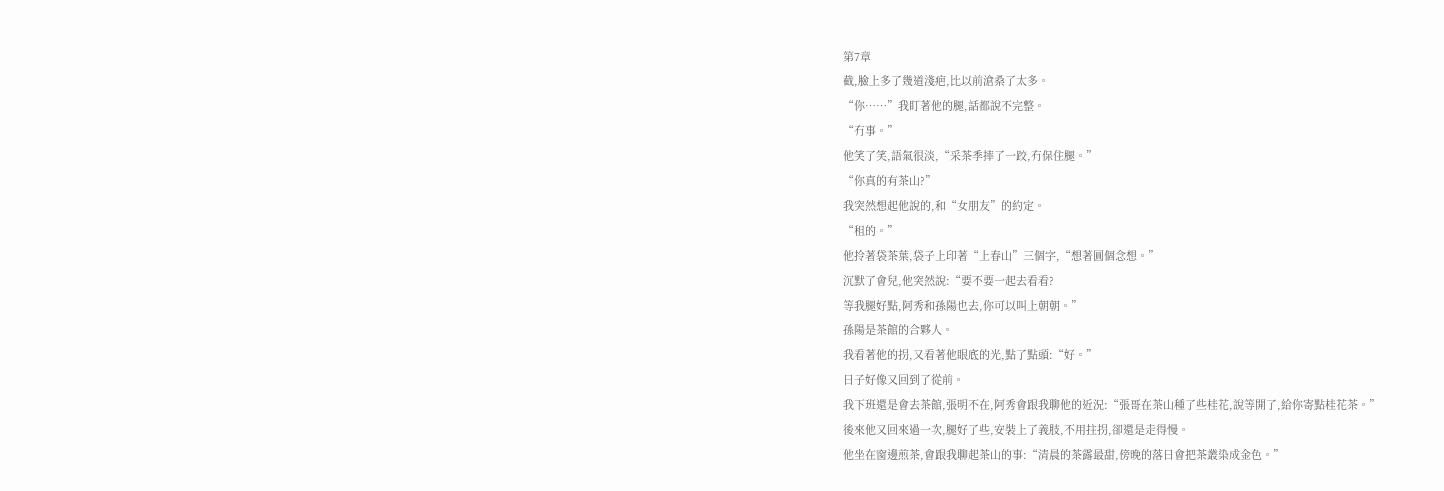第7章
截,臉上多了幾道淺疤,比以前滄桑了太多。
“你……”我盯著他的腿,話都說不完整。
“冇事。”
他笑了笑,語氣很淡,“采茶季摔了一跤,冇保住腿。”
“你真的有茶山?”
我突然想起他說的,和“女朋友”的約定。
“租的。”
他拎著袋茶葉,袋子上印著“上春山”三個字,“想著圓個念想。”
沉默了會兒,他突然說:“要不要一起去看看?
等我腿好點,阿秀和孫陽也去,你可以叫上朝朝。”
孫陽是茶館的合夥人。
我看著他的拐,又看著他眼底的光,點了點頭:“好。”
日子好像又回到了從前。
我下班還是會去茶館,張明不在,阿秀會跟我聊他的近況:“張哥在茶山種了些桂花,說等開了,給你寄點桂花茶。”
後來他又回來過一次,腿好了些,安裝上了義肢,不用拄拐,卻還是走得慢。
他坐在窗邊煎茶,會跟我聊起茶山的事:“清晨的茶露最甜,傍晚的落日會把茶叢染成金色。”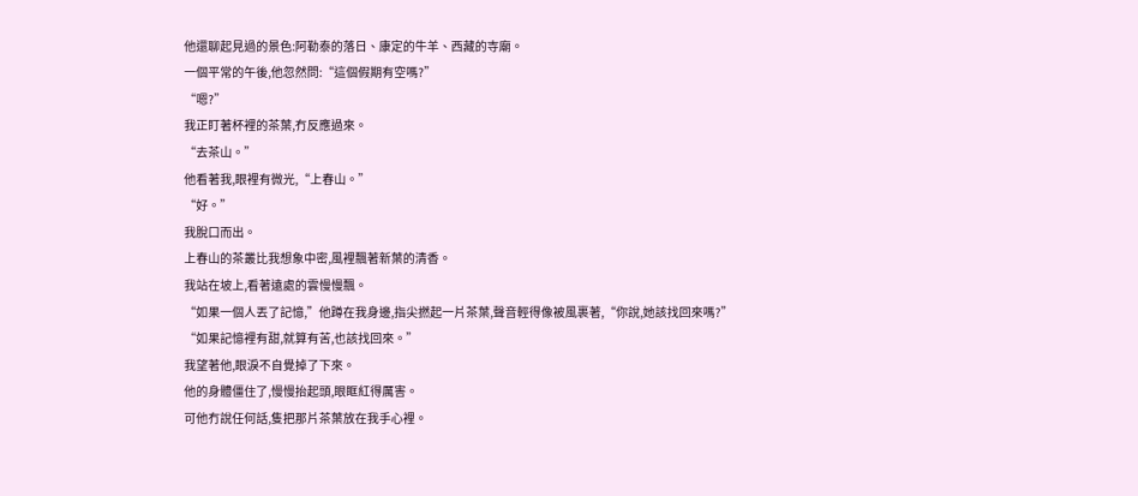他還聊起見過的景色:阿勒泰的落日、康定的牛羊、西藏的寺廟。
一個平常的午後,他忽然問:“這個假期有空嗎?”
“嗯?”
我正盯著杯裡的茶葉,冇反應過來。
“去茶山。”
他看著我,眼裡有微光,“上春山。”
“好。”
我脫口而出。
上春山的茶叢比我想象中密,風裡飄著新葉的清香。
我站在坡上,看著遠處的雲慢慢飄。
“如果一個人丟了記憶,”他蹲在我身邊,指尖撚起一片茶葉,聲音輕得像被風裹著,“你說,她該找回來嗎?”
“如果記憶裡有甜,就算有苦,也該找回來。”
我望著他,眼淚不自覺掉了下來。
他的身體僵住了,慢慢抬起頭,眼眶紅得厲害。
可他冇說任何話,隻把那片茶葉放在我手心裡。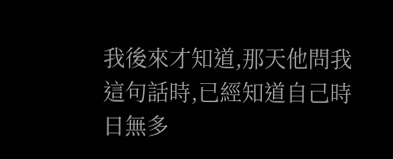我後來才知道,那天他問我這句話時,已經知道自己時日無多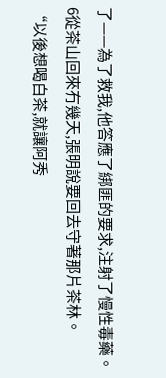了——為了救我,他答應了綁匪的要求,注射了慢性毒藥。
6從茶山回來冇幾天,張明說要回去守著那片茶林。
“以後想喝白茶,就讓阿秀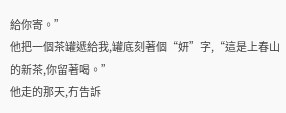給你寄。”
他把一個茶罐遞給我,罐底刻著個“妍”字,“這是上春山的新茶,你留著喝。”
他走的那天,冇告訴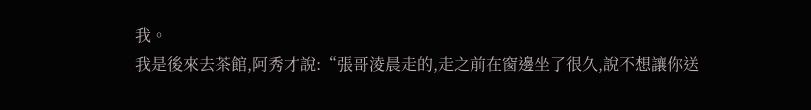我。
我是後來去茶館,阿秀才說:“張哥淩晨走的,走之前在窗邊坐了很久,說不想讓你送